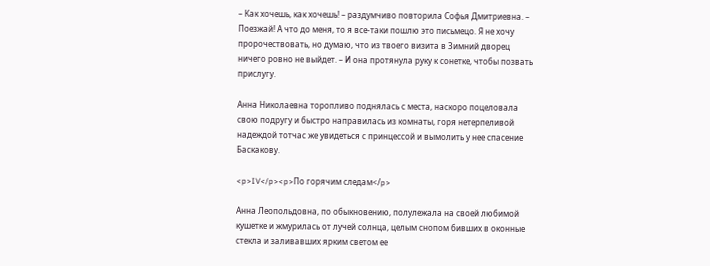– Как хочешь, как хочешь! – раздумчиво повторила Софья Дмитриевна. – Поезжай! А что до меня, то я все-таки пошлю это письмецо. Я не хочу пророчествовать, но думаю, что из твоего визита в Зимний дворец ничего ровно не выйдет. – И она протянула руку к сонетке, чтобы позвать прислугу.

Анна Николаевна торопливо поднялась с места, наскоро поцеловала свою подругу и быстро направилась из комнаты, горя нетерпеливой надеждой тотчас же увидеться с принцессой и вымолить у нее спасение Баскакову.

<p>IV</p><p>По горячим следам</p>

Анна Леопольдовна, по обыкновению, полулежала на своей любимой кушетке и жмурилась от лучей солнца, целым снопом бивших в оконные стекла и заливавших ярким светом ее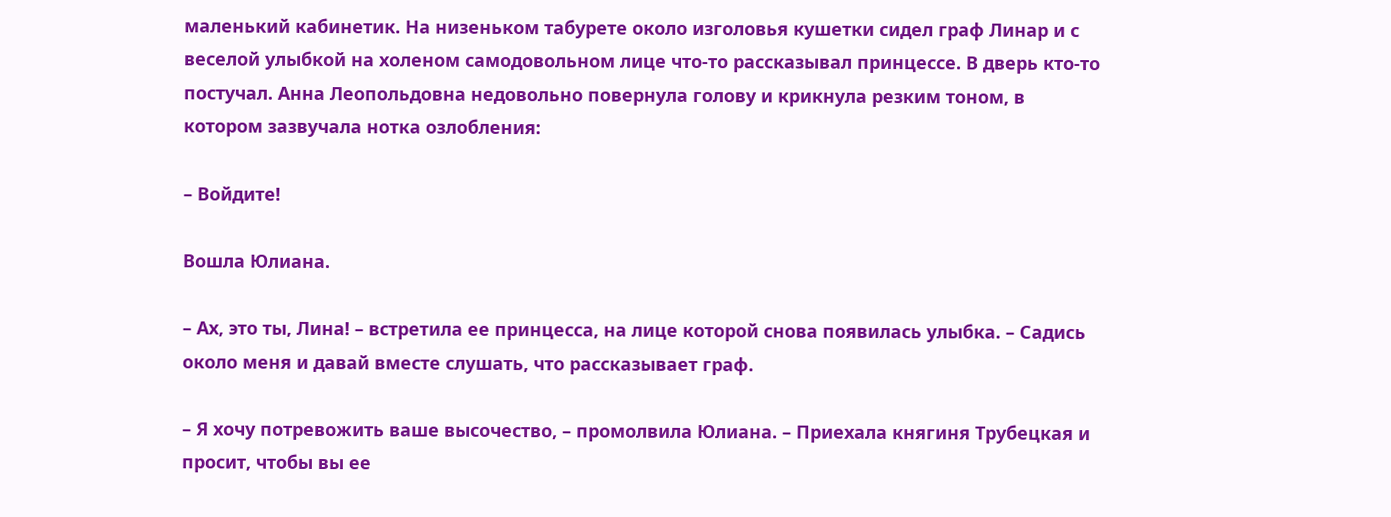маленький кабинетик. На низеньком табурете около изголовья кушетки сидел граф Линар и с веселой улыбкой на холеном самодовольном лице что-то рассказывал принцессе. В дверь кто-то постучал. Анна Леопольдовна недовольно повернула голову и крикнула резким тоном, в котором зазвучала нотка озлобления:

– Войдите!

Вошла Юлиана.

– Ах, это ты, Лина! – встретила ее принцесса, на лице которой снова появилась улыбка. – Садись около меня и давай вместе слушать, что рассказывает граф.

– Я хочу потревожить ваше высочество, – промолвила Юлиана. – Приехала княгиня Трубецкая и просит, чтобы вы ее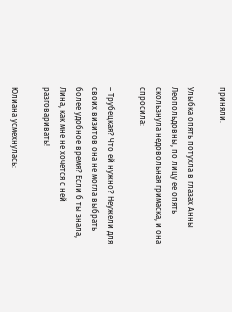приняли.

Улыбка опять потухла в глазах Анны Леопольдовны, по лицу ее опять скользнула недовольная гримаска, и она спросила:

– Трубецкая? Что ей нужно? Неужели для своих визитов она не могла выбрать более удобное время? Если б ты знала, Лина, как мне не хочется с ней разговаривать!

Юлиана усмехнулась: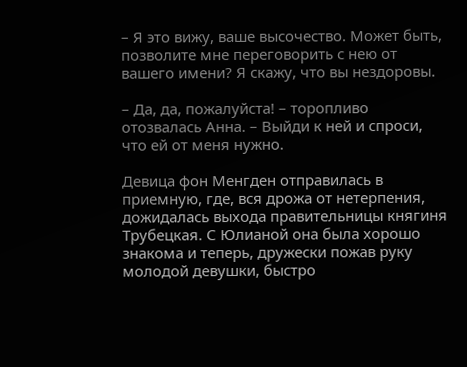– Я это вижу, ваше высочество. Может быть, позволите мне переговорить с нею от вашего имени? Я скажу, что вы нездоровы.

– Да, да, пожалуйста! – торопливо отозвалась Анна. – Выйди к ней и спроси, что ей от меня нужно.

Девица фон Менгден отправилась в приемную, где, вся дрожа от нетерпения, дожидалась выхода правительницы княгиня Трубецкая. С Юлианой она была хорошо знакома и теперь, дружески пожав руку молодой девушки, быстро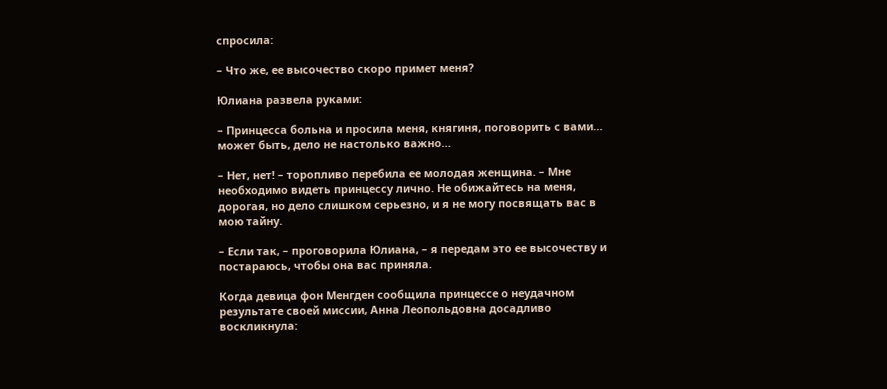спросила:

– Что же, ее высочество скоро примет меня?

Юлиана развела руками:

– Принцесса больна и просила меня, княгиня, поговорить с вами… может быть, дело не настолько важно…

– Нет, нет! – торопливо перебила ее молодая женщина. – Мне необходимо видеть принцессу лично. Не обижайтесь на меня, дорогая, но дело слишком серьезно, и я не могу посвящать вас в мою тайну.

– Если так, – проговорила Юлиана, – я передам это ее высочеству и постараюсь, чтобы она вас приняла.

Когда девица фон Менгден сообщила принцессе о неудачном результате своей миссии, Анна Леопольдовна досадливо воскликнула: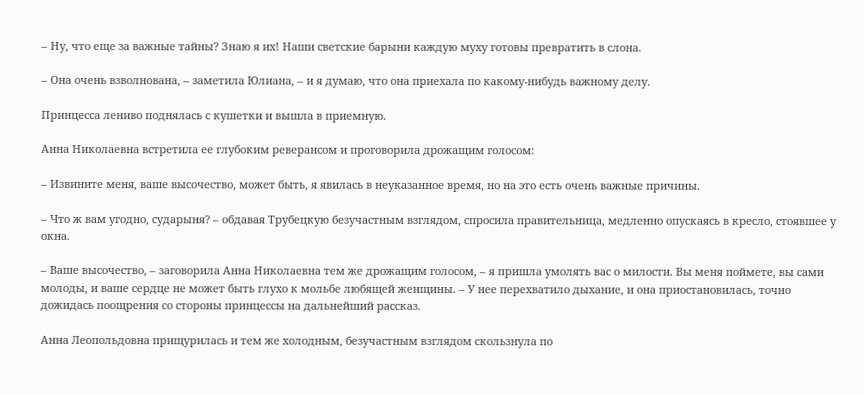– Ну, что еще за важные тайны? Знаю я их! Наши светские барыни каждую муху готовы превратить в слона.

– Она очень взволнована, – заметила Юлиана, – и я думаю, что она приехала по какому-нибудь важному делу.

Принцесса лениво поднялась с кушетки и вышла в приемную.

Анна Николаевна встретила ее глубоким реверансом и проговорила дрожащим голосом:

– Извините меня, ваше высочество, может быть, я явилась в неуказанное время, но на это есть очень важные причины.

– Что ж вам угодно, сударыня? – обдавая Трубецкую безучастным взглядом, спросила правительница, медленно опускаясь в кресло, стоявшее у окна.

– Ваше высочество, – заговорила Анна Николаевна тем же дрожащим голосом, – я пришла умолять вас о милости. Вы меня поймете, вы сами молоды, и ваше сердце не может быть глухо к мольбе любящей женщины. – У нее перехватило дыхание, и она приостановилась, точно дожидась поощрения со стороны принцессы на дальнейший рассказ.

Анна Леопольдовна прищурилась и тем же холодным, безучастным взглядом скользнула по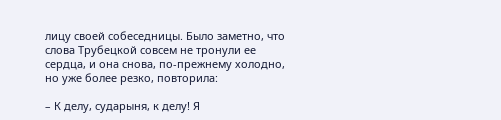лицу своей собеседницы. Было заметно, что слова Трубецкой совсем не тронули ее сердца, и она снова, по-прежнему холодно, но уже более резко, повторила:

– К делу, сударыня, к делу! Я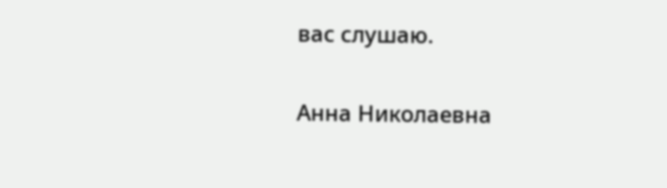вас слушаю.

Анна Николаевна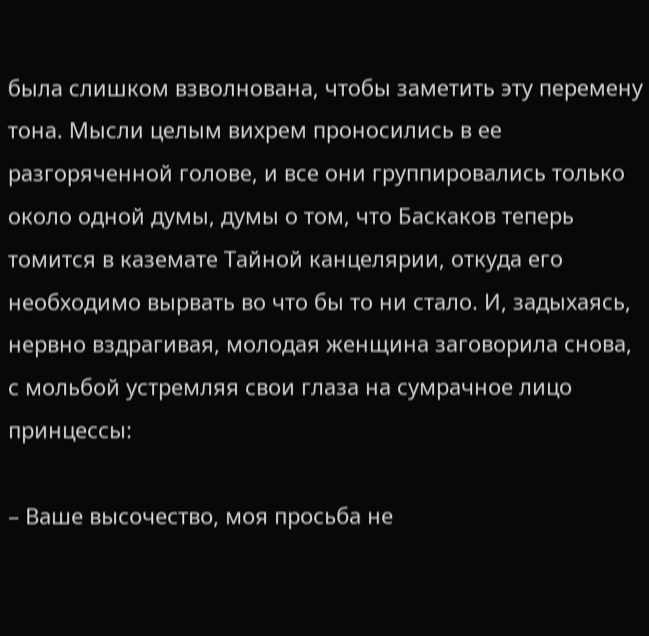была слишком взволнована, чтобы заметить эту перемену тона. Мысли целым вихрем проносились в ее разгоряченной голове, и все они группировались только около одной думы, думы о том, что Баскаков теперь томится в каземате Тайной канцелярии, откуда его необходимо вырвать во что бы то ни стало. И, задыхаясь, нервно вздрагивая, молодая женщина заговорила снова, с мольбой устремляя свои глаза на сумрачное лицо принцессы:

– Ваше высочество, моя просьба не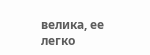велика, ее легко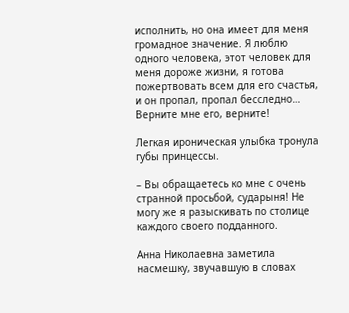исполнить, но она имеет для меня громадное значение. Я люблю одного человека, этот человек для меня дороже жизни, я готова пожертвовать всем для его счастья, и он пропал, пропал бесследно… Верните мне его, верните!

Легкая ироническая улыбка тронула губы принцессы.

– Вы обращаетесь ко мне с очень странной просьбой, сударыня! Не могу же я разыскивать по столице каждого своего подданного.

Анна Николаевна заметила насмешку, звучавшую в словах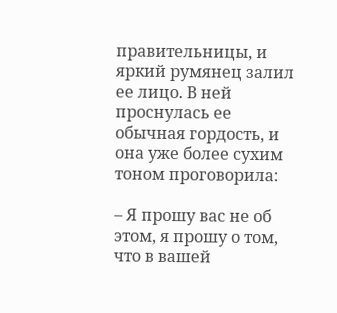правительницы, и яркий румянец залил ее лицо. В ней проснулась ее обычная гордость, и она уже более сухим тоном проговорила:

– Я прошу вас не об этом, я прошу о том, что в вашей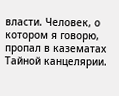власти. Человек, о котором я говорю, пропал в казематах Тайной канцелярии.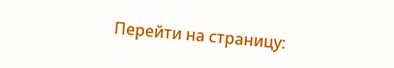Перейти на страницу: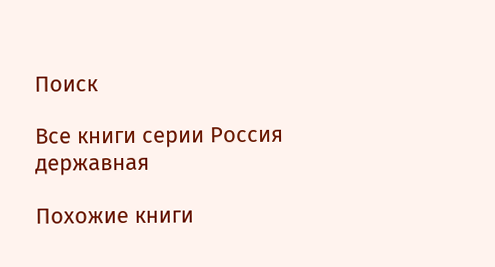Поиск

Все книги серии Россия державная

Похожие книги